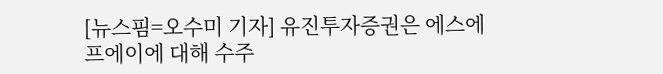[뉴스핌=오수미 기자] 유진투자증권은 에스에프에이에 대해 수주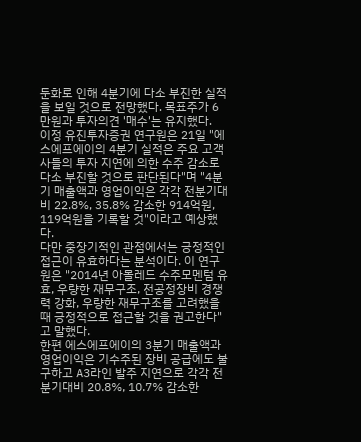둔화로 인해 4분기에 다소 부진한 실적을 보일 것으로 전망했다. 목표주가 6만원과 투자의견 '매수'는 유지했다.
이정 유진투자증권 연구원은 21일 "에스에프에이의 4분기 실적은 주요 고객사들의 투자 지연에 의한 수주 감소로 다소 부진할 것으로 판단된다"며 "4분기 매출액과 영업이익은 각각 전분기대비 22.8%, 35.8% 감소한 914억원, 119억원을 기록할 것"이라고 예상했다.
다만 중장기적인 관점에서는 긍정적인 접근이 유효하다는 분석이다. 이 연구원은 "2014년 아몰레드 수주모멘텀 유효, 우량한 재무구조, 전공정장비 경쟁력 강화, 우량한 재무구조를 고려했을 때 긍정적으로 접근할 것을 권고한다"고 말했다.
한편 에스에프에이의 3분기 매출액과 영업이익은 기수주된 장비 공급에도 불구하고 A3라인 발주 지연으로 각각 전분기대비 20.8%, 10.7% 감소한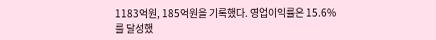1183억원, 185억원을 기록했다. 영업이익률은 15.6%를 달성했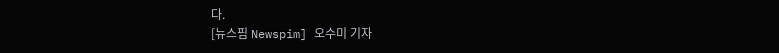다.
[뉴스핌 Newspim] 오수미 기자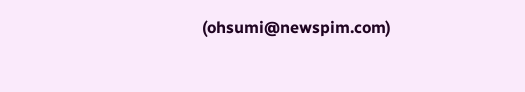(ohsumi@newspim.com)